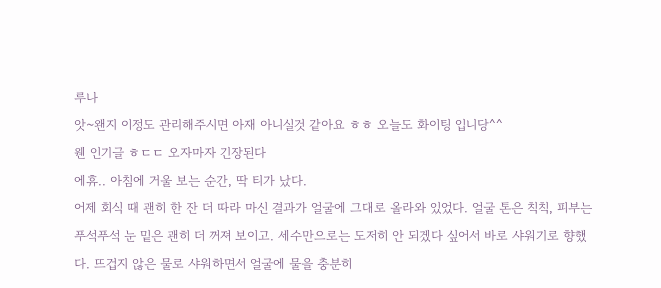루나
앗~왠지 이정도 관리해주시면 아재 아니실것 같아요 ㅎㅎ 오늘도 화이팅 입니당^^
웬 인기글 ㅎㄷㄷ 오자마자 긴장된다
에휴.. 아침에 거울 보는 순간, 딱 티가 났다.
어제 회식 때 괜히 한 잔 더 따라 마신 결과가 얼굴에 그대로 올라와 있었다. 얼굴 톤은 칙칙, 피부는 푸석푸석 눈 밑은 괜히 더 꺼져 보이고. 세수만으로는 도저히 안 되겠다 싶어서 바로 샤워기로 향했다. 뜨겁지 않은 물로 샤워하면서 얼굴에 물을 충분히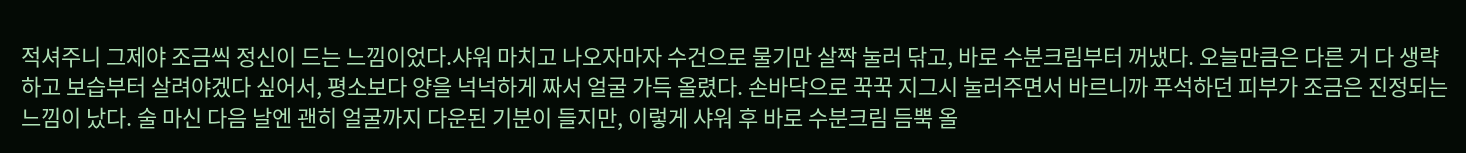적셔주니 그제야 조금씩 정신이 드는 느낌이었다.샤워 마치고 나오자마자 수건으로 물기만 살짝 눌러 닦고, 바로 수분크림부터 꺼냈다. 오늘만큼은 다른 거 다 생략하고 보습부터 살려야겠다 싶어서, 평소보다 양을 넉넉하게 짜서 얼굴 가득 올렸다. 손바닥으로 꾹꾹 지그시 눌러주면서 바르니까 푸석하던 피부가 조금은 진정되는 느낌이 났다. 술 마신 다음 날엔 괜히 얼굴까지 다운된 기분이 들지만, 이렇게 샤워 후 바로 수분크림 듬뿍 올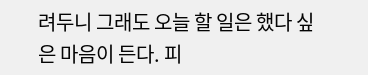려두니 그래도 오늘 할 일은 했다 싶은 마음이 든다. 피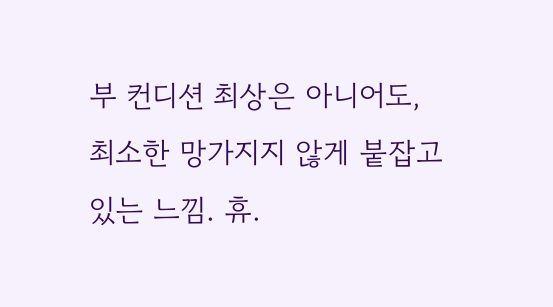부 컨디션 최상은 아니어도, 최소한 망가지지 않게 붙잡고 있는 느낌. 휴.